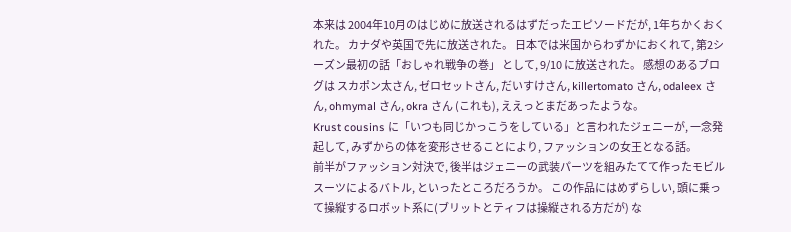本来は 2004年10月のはじめに放送されるはずだったエピソードだが, 1年ちかくおくれた。 カナダや英国で先に放送された。 日本では米国からわずかにおくれて, 第2シーズン最初の話「おしゃれ戦争の巻」 として, 9/10 に放送された。 感想のあるブログは スカポン太さん, ゼロセットさん, だいすけさん, killertomato さん, odaleex さん, ohmymal さん, okra さん (これも), ええっとまだあったような。
Krust cousins に「いつも同じかっこうをしている」と言われたジェニーが, 一念発起して, みずからの体を変形させることにより, ファッションの女王となる話。
前半がファッション対決で, 後半はジェニーの武装パーツを組みたてて作ったモビルスーツによるバトル, といったところだろうか。 この作品にはめずらしい, 頭に乗って操縦するロボット系に(ブリットとティフは操縦される方だが) な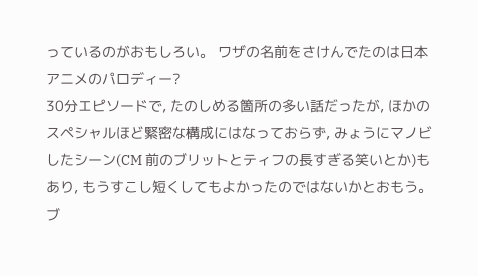っているのがおもしろい。 ワザの名前をさけんでたのは日本アニメのパロディー?
30分エピソードで, たのしめる箇所の多い話だったが, ほかのスペシャルほど緊密な構成にはなっておらず, みょうにマノビしたシーン(CM 前のブリットとティフの長すぎる笑いとか)もあり, もうすこし短くしてもよかったのではないかとおもう。 ブ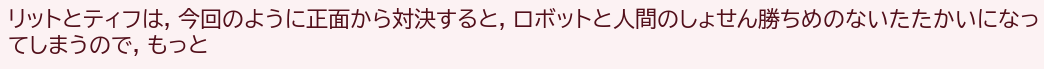リットとティフは, 今回のように正面から対決すると, ロボットと人間のしょせん勝ちめのないたたかいになってしまうので, もっと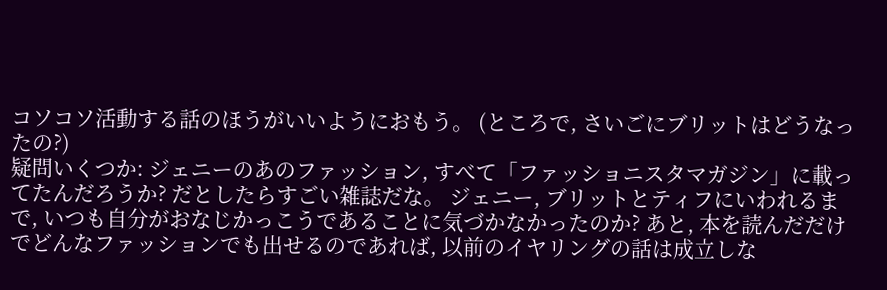コソコソ活動する話のほうがいいようにおもう。 (ところで, さいごにブリットはどうなったの?)
疑問いくつか: ジェニーのあのファッション, すべて「ファッショニスタマガジン」に載ってたんだろうか? だとしたらすごい雑誌だな。 ジェニー, ブリットとティフにいわれるまで, いつも自分がおなじかっこうであることに気づかなかったのか? あと, 本を読んだだけでどんなファッションでも出せるのであれば, 以前のイヤリングの話は成立しな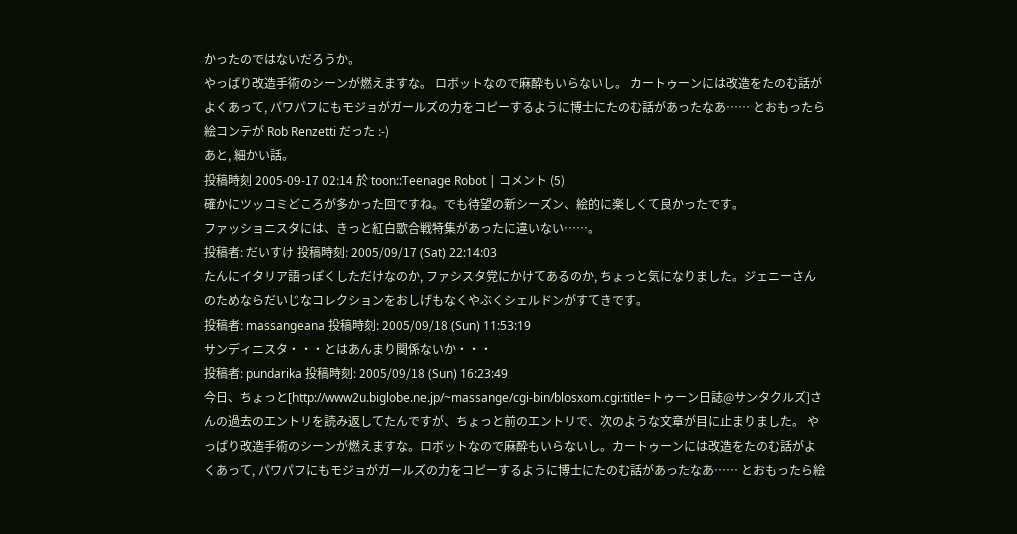かったのではないだろうか。
やっぱり改造手術のシーンが燃えますな。 ロボットなので麻酔もいらないし。 カートゥーンには改造をたのむ話がよくあって, パワパフにもモジョがガールズの力をコピーするように博士にたのむ話があったなあ…… とおもったら絵コンテが Rob Renzetti だった :-)
あと, 細かい話。
投稿時刻 2005-09-17 02:14 於 toon::Teenage Robot | コメント (5)
確かにツッコミどころが多かった回ですね。でも待望の新シーズン、絵的に楽しくて良かったです。
ファッショニスタには、きっと紅白歌合戦特集があったに違いない……。
投稿者: だいすけ 投稿時刻: 2005/09/17 (Sat) 22:14:03
たんにイタリア語っぽくしただけなのか, ファシスタ党にかけてあるのか, ちょっと気になりました。ジェニーさんのためならだいじなコレクションをおしげもなくやぶくシェルドンがすてきです。
投稿者: massangeana 投稿時刻: 2005/09/18 (Sun) 11:53:19
サンディニスタ・・・とはあんまり関係ないか・・・
投稿者: pundarika 投稿時刻: 2005/09/18 (Sun) 16:23:49
今日、ちょっと[http://www2u.biglobe.ne.jp/~massange/cgi-bin/blosxom.cgi:title=トゥーン日誌@サンタクルズ]さんの過去のエントリを読み返してたんですが、ちょっと前のエントリで、次のような文章が目に止まりました。 やっぱり改造手術のシーンが燃えますな。ロボットなので麻酔もいらないし。カートゥーンには改造をたのむ話がよくあって, パワパフにもモジョがガールズの力をコピーするように博士にたのむ話があったなあ…… とおもったら絵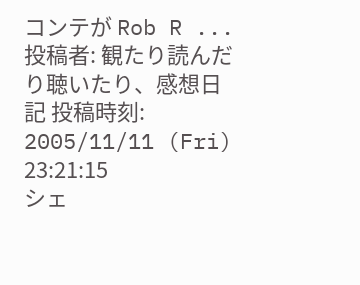コンテが Rob R ...
投稿者: 観たり読んだり聴いたり、感想日記 投稿時刻: 2005/11/11 (Fri) 23:21:15
シェ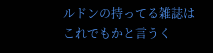ルドンの持ってる雑誌はこれでもかと言うく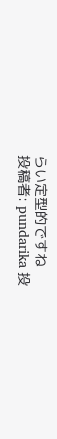らい定型的ですね
投稿者: pundarika 投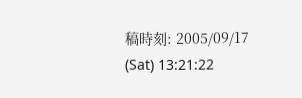稿時刻: 2005/09/17 (Sat) 13:21:22